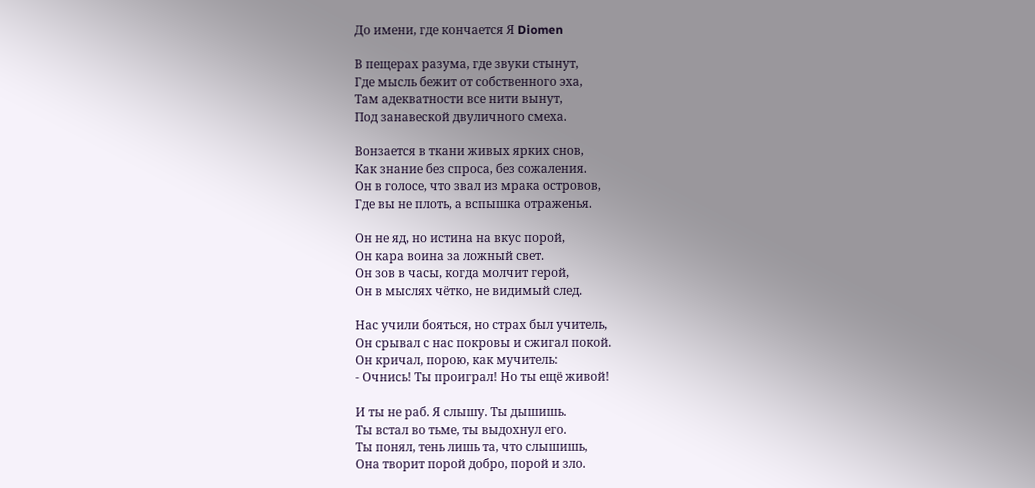До имени, где кончается Я Diomen

В пещерах разума, где звуки стынут,
Где мысль бежит от собственного эха,
Там адекватности все нити вынут,
Под занавеской двуличного смеха.

Вонзается в ткани живых ярких снов,
Как знание без спроса, без сожаления.
Он в голосе, что звал из мрака островов,
Где вы не плоть, а вспышка отраженья.

Он не яд, но истина на вкус порой,
Он кара воина за ложный свет.
Он зов в часы, когда молчит герой,
Он в мыслях чётко, не видимый след.

Нас учили бояться, но страх был учитель,
Он срывал с нас покровы и сжигал покой.
Он кричал, порою, как мучитель:
- Очнись! Ты проиграл! Но ты ещё живой!

И ты не раб. Я слышу. Ты дышишь.
Ты встал во тьме, ты выдохнул его.
Ты понял, тень лишь та, что слышишь,
Она творит порой добро, порой и зло.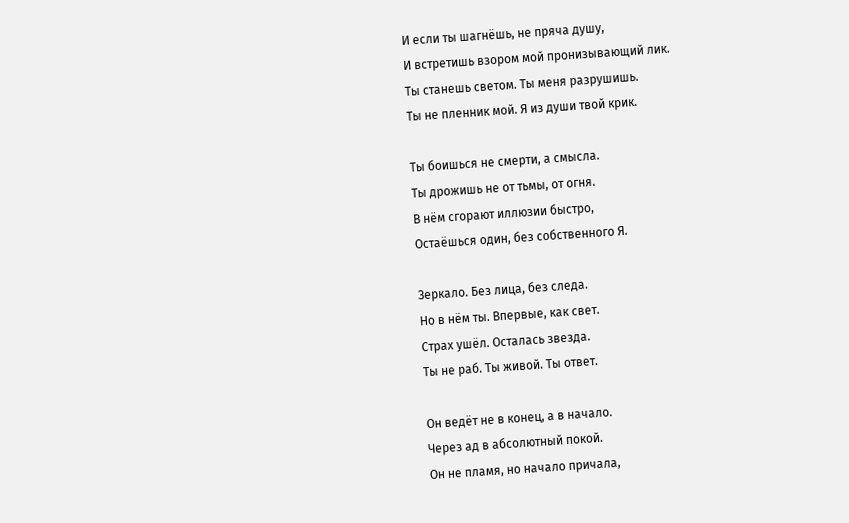И если ты шагнёшь, не пряча душу,
И встретишь взором мой пронизывающий лик.
Ты станешь светом. Ты меня разрушишь.
Ты не пленник мой. Я из души твой крик.

Ты боишься не смерти, а смысла.
Ты дрожишь не от тьмы, от огня.
В нём сгорают иллюзии быстро,
Остаёшься один, без собственного Я.

Зеркало. Без лица, без следа.
Но в нём ты. Впервые, как свет.
Страх ушёл. Осталась звезда.
Ты не раб. Ты живой. Ты ответ.

Он ведёт не в конец, а в начало.
Через ад в абсолютный покой.
Он не пламя, но начало причала,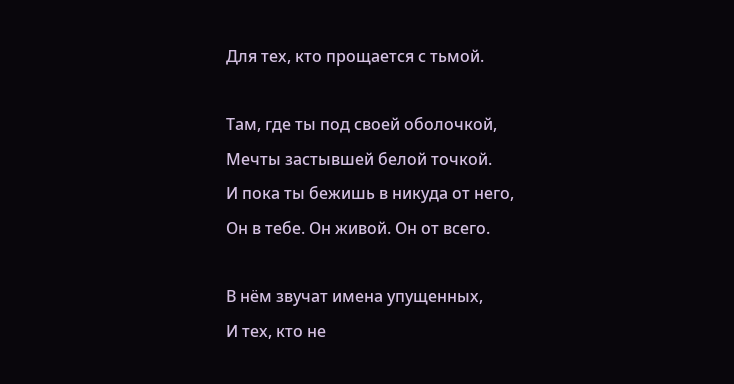Для тех, кто прощается с тьмой.

Там, где ты под своей оболочкой,
Мечты застывшей белой точкой.
И пока ты бежишь в никуда от него,
Он в тебе. Он живой. Он от всего.

В нём звучат имена упущенных,
И тех, кто не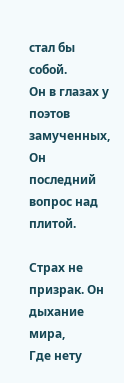стал бы собой.
Он в глазах у поэтов замученных,
Он последний вопрос над плитой.

Страх не призрак. Он дыхание мира,
Где нету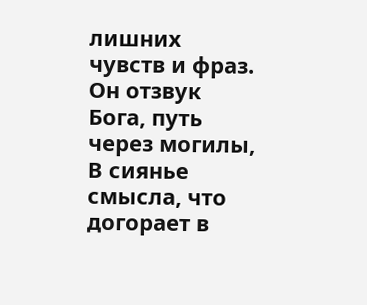лишних чувств и фраз.
Он отзвук Бога, путь через могилы,
В сиянье смысла, что догорает в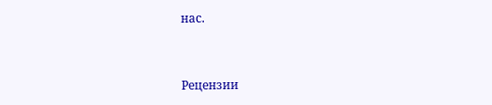нас.


Рецензии